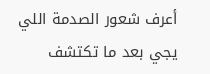أعرف شعور الصدمة اللي يجي بعد ما تكتشف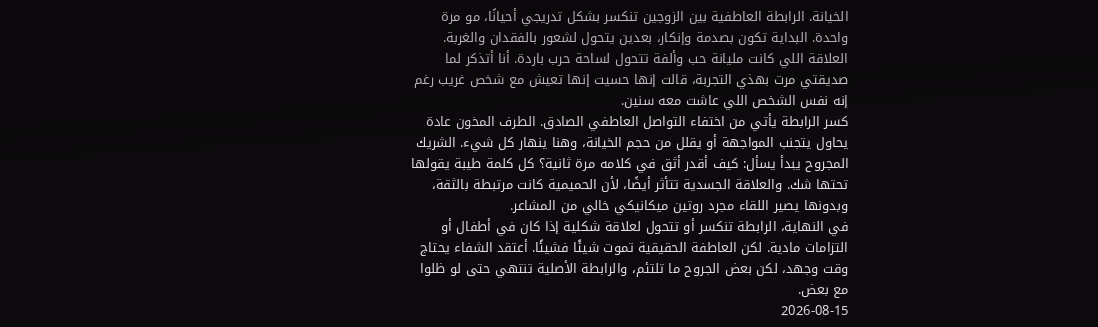الخيانة. الرابطة العاطفية بين الزوجين تنكسر بشكل تدريجي أحيانًا، مو مرة واحدة. البداية تكون بصدمة وإنكار، بعدين يتحول لشعور بالفقدان والغربة. العلاقة اللي كانت مليانة حب وألفة تتحول لساحة حرب باردة. أنا أتذكر لما صديقتي مرت بهذي التجربة، قالت إنها حسيت إنها تعيش مع شخص غريب رغم إنه نفس الشخص اللي عاشت معه سنين.
كسر الرابطة يأتي من اختفاء التواصل العاطفي الصادق. الطرف المخون عادة يحاول يتجنب المواجهة أو يقلل من حجم الخيانة، وهنا ينهار كل شيء. الشريك المجروح يبدأ يسأل: كيف أقدر أثق في كلامه مرة ثانية؟ كل كلمة طيبة يقولها تحتها شك. والعلاقة الجسدية تتأثر أيضًا، لأن الحميمية كانت مرتبطة بالثقة، وبدونها يصير اللقاء مجرد روتين ميكانيكي خالي من المشاعر.
في النهاية، الرابطة تنكسر أو تتحول لعلاقة شكلية إذا كان في أطفال أو التزامات مادية. لكن العاطفة الحقيقية تموت شيئًا فشيئًا. أعتقد الشفاء يحتاج وقت وجهد، لكن بعض الجروح ما تلتئم، والرابطة الأصلية تنتهي حتى لو ظلوا مع بعض.
2026-08-15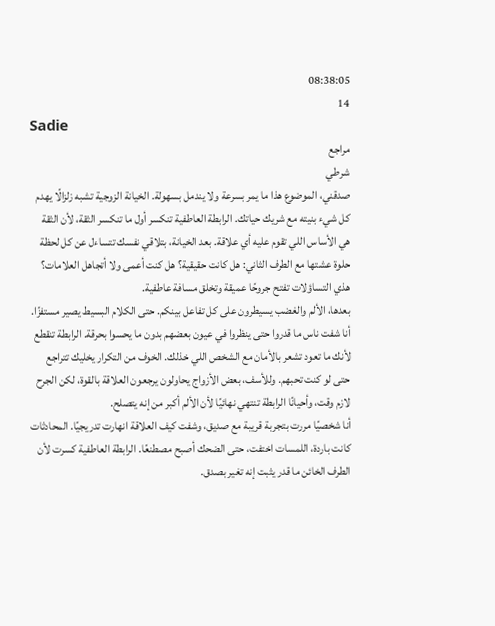08:38:05
14
Sadie
مراجع
شرطي
صدقني، الموضوع هذا ما يمر بسرعة ولا يندمل بسهولة. الخيانة الزوجية تشبه زلزالًا يهدم كل شيء بنيته مع شريك حياتك. الرابطة العاطفية تنكسر أول ما تنكسر الثقة، لأن الثقة هي الأساس اللي تقوم عليه أي علاقة. بعد الخيانة، بتلاقي نفسك تتساءل عن كل لحظة حلوة عشتها مع الطرف الثاني: هل كانت حقيقية؟ هل كنت أعمى ولا أتجاهل العلامات؟ هذي التساؤلات تفتح جروحًا عميقة وتخلق مسافة عاطفية.
بعدها، الألم والغضب يسيطرون على كل تفاعل بينكم. حتى الكلام البسيط يصير مستفزًا. أنا شفت ناس ما قدروا حتى ينظروا في عيون بعضهم بدون ما يحسوا بحرقة. الرابطة تنقطع لأنك ما تعود تشعر بالأمان مع الشخص اللي خذلك. الخوف من التكرار يخليك تتراجع حتى لو كنت تحبهم. وللأسف، بعض الأزواج يحاولون يرجعون العلاقة بالقوة، لكن الجرح لازم وقت، وأحيانًا الرابطة تنتهي نهائيًا لأن الألم أكبر من إنه يتصلح.
أنا شخصيًا مررت بتجربة قريبة مع صديق، وشفت كيف العلاقة انهارت تدريجيًا. المحادثات كانت باردة، اللمسات اختفت، حتى الضحك أصبح مصطنعًا. الرابطة العاطفية كسرت لأن الطرف الخائن ما قدر يثبت إنه تغير بصدق.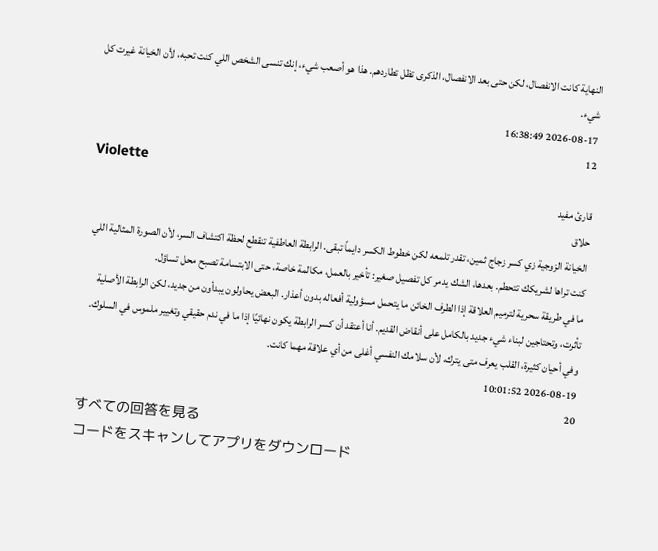النهاية كانت الانفصال، لكن حتى بعد الانفصال، الذكرى تظل تطاردهم. هذا هو أصعب شيء، إنك تنسى الشخص اللي كنت تحبه، لأن الخيانة غيرت كل شيء.
2026-08-17 16:38:49
12
Violette
قارئ مفيد
حلاق
الخيانة الزوجية زي كسر زجاج ثمين، تقدر تلمعه لكن خطوط الكسر دايماً تبقى. الرابطة العاطفية تنقطع لحظة اكتشاف السر، لأن الصورة المثالية اللي كنت تراها لشريكك تتحطم. بعدها، الشك يدمر كل تفصيل صغير: تأخير بالعمل، مكالمة خاصة، حتى الابتسامة تصبح محل تساؤل.
ما في طريقة سحرية لترميم العلاقة إذا الطرف الخائن ما يتحمل مسؤولية أفعاله بدون أعذار. البعض يحاولون يبدأون من جديد، لكن الرابطة الأصلية تأثرت، وتحتاجين لبناء شيء جديد بالكامل على أنقاض القديم. أنا أعتقد أن كسر الرابطة يكون نهائيًا إذا ما في ندم حقيقي وتغيير ملموس في السلوك. وفي أحيان كثيرة، القلب يعرف متى يترك، لأن سلامك النفسي أغلى من أي علاقة مهما كانت.
2026-08-19 10:01:52
20
すべての回答を見る
コードをスキャンしてアプリをダウンロード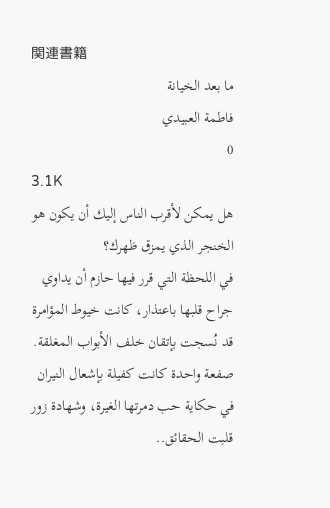関連書籍
ما بعد الخيانة
فاطمة العبيدي
0
3.1K
هل يمكن لأقرب الناس إليك أن يكون هو الخنجر الذي يمزق ظهرك؟
في اللحظة التي قرر فيها حازم أن يداوي جراح قلبها باعتذار، كانت خيوط المؤامرة قد نُسجت بإتقان خلف الأبواب المغلقة. صفعة واحدة كانت كفيلة بإشعال النيران في حكاية حب دمرتها الغيرة، وشهادة زور قلبت الحقائق..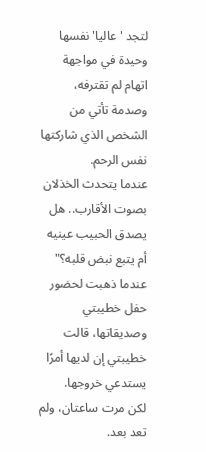لتجد 'عاليا' نفسها وحيدة في مواجهة اتهام لم تقترفه، وصدمة تأتي من الشخص الذي شاركتها نفس الرحم.
عندما يتحدث الخذلان بصوت الأقارب.. هل يصدق الحبيب عينيه أم يتبع نبض قلبه؟"
عندما ذهبت لحضور حفل خطيبتي وصديقاتها، قالت خطيبتي إن لديها أمرًا يستدعي خروجها.
لكن مرت ساعتان، ولم تعد بعد.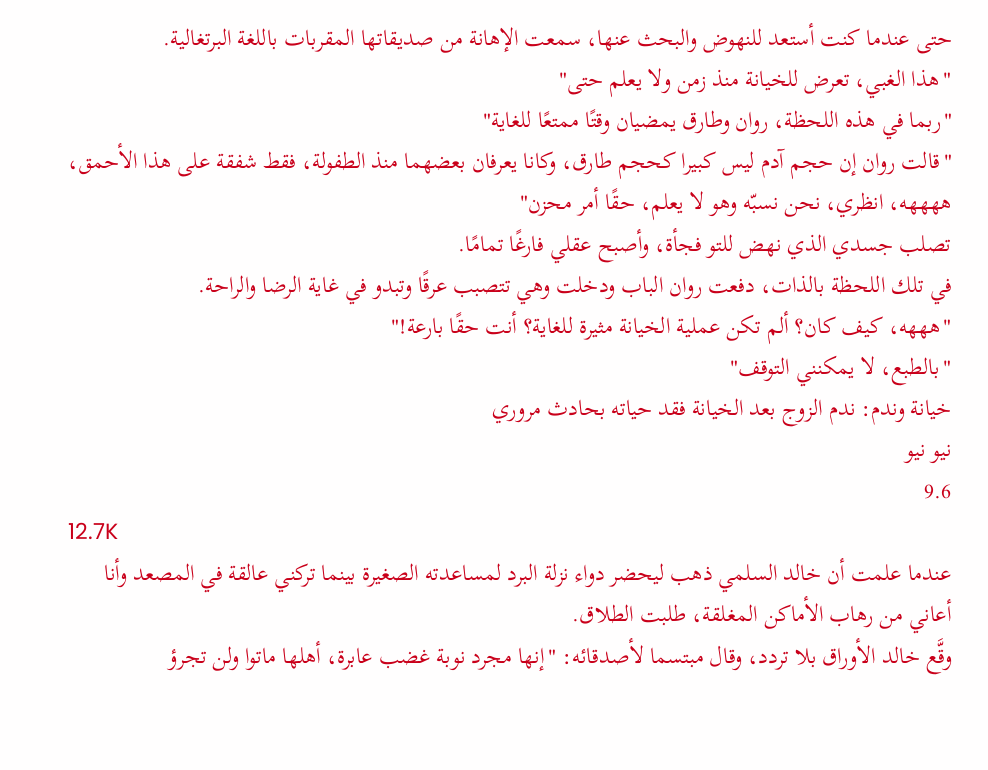حتى عندما كنت أستعد للنهوض والبحث عنها، سمعت الإهانة من صديقاتها المقربات باللغة البرتغالية.
"هذا الغبي، تعرض للخيانة منذ زمن ولا يعلم حتى"
"ربما في هذه اللحظة، روان وطارق يمضيان وقتًا ممتعًا للغاية"
"قالت روان إن حجم آدم ليس كبيرا كحجم طارق، وكانا يعرفان بعضهما منذ الطفولة، فقط شفقة على هذا الأحمق، ههههه، انظري، نحن نسبّه وهو لا يعلم، حقًا أمر محزن"
تصلب جسدي الذي نهض للتو فجأة، وأصبح عقلي فارغًا تمامًا.
في تلك اللحظة بالذات، دفعت روان الباب ودخلت وهي تتصبب عرقًا وتبدو في غاية الرضا والراحة.
"هههه، كيف كان؟ ألم تكن عملية الخيانة مثيرة للغاية؟ أنت حقًا بارعة!"
"بالطبع، لا يمكنني التوقف"
خيانة وندم: ندم الزوج بعد الخيانة فقد حياته بحادث مروري
نيو نيو
9.6
12.7K
عندما علمت أن خالد السلمي ذهب ليحضر دواء نزلة البرد لمساعدته الصغيرة بينما تركني عالقة في المصعد وأنا أعاني من رهاب الأماكن المغلقة، طلبت الطلاق.
وقَّع خالد الأوراق بلا تردد، وقال مبتسما لأصدقائه: "إنها مجرد نوبة غضب عابرة، أهلها ماتوا ولن تجرؤ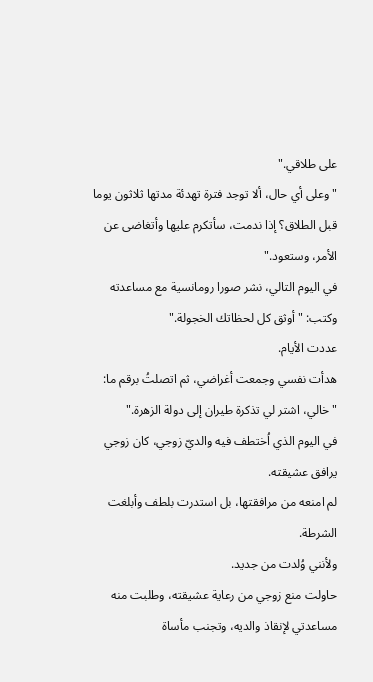على طلاقي."
"وعلى أي حال، ألا توجد فترة تهدئة مدتها ثلاثون يوما قبل الطلاق؟ إذا ندمت، سأتكرم عليها وأتغاضى عن الأمر، وستعود."
في اليوم التالي، نشر صورا رومانسية مع مساعدته وكتب: "أوثق كل لحظاتك الخجولة."
عددت الأيام.
هدأت نفسي وجمعت أغراضي، ثم اتصلتُ برقم ما:
"خالي، اشتر لي تذكرة طيران إلى دولة الزهرة."
في اليوم الذي اُختطف فيه والديّ زوجي، كان زوجي يرافق عشيقته.
لم امنعه من مرافقتها، بل استدرت بلطف وأبلغت الشرطة.
ولأنني وُلدت من جديد.
حاولت منع زوجي من رعاية عشيقته، وطلبت منه مساعدتي لإنقاذ والديه، وتجنب مأساة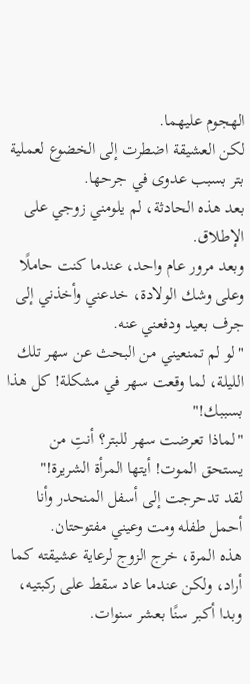الهجوم عليهما.
لكن العشيقة اضطرت إلى الخضوع لعملية بتر بسبب عدوى في جرحها.
بعد هذه الحادثة، لم يلومني زوجي على الإطلاق.
وبعد مرور عام واحد، عندما كنت حاملًا وعلى وشك الولادة، خدعني وأخذني إلى جرف بعيد ودفعني عنه.
"لو لم تمنعيني من البحث عن سهر تلك الليلة، لما وقعت سهر في مشكلة! كل هذا بسببك!"
"لماذا تعرضت سهر للبتر؟ أنتِ من يستحق الموت! أيتها المرأة الشريرة!"
لقد تدحرجت إلى أسفل المنحدر وأنا أحمل طفله ومت وعيني مفتوحتان.
هذه المرة، خرج الزوج لرعاية عشيقته كما أراد، ولكن عندما عاد سقط على ركبتيه، وبدا أكبر سنًا بعشر سنوات.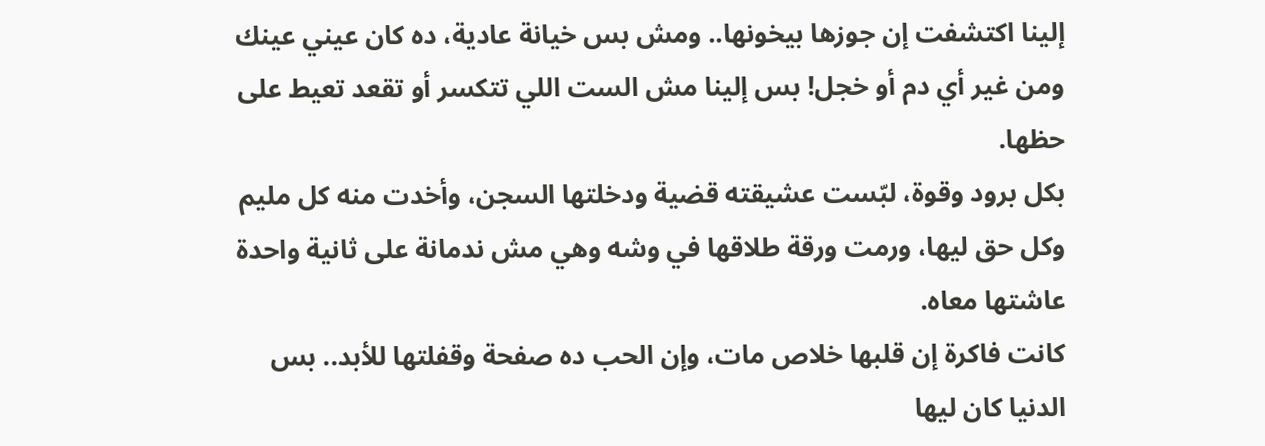إلينا اكتشفت إن جوزها بيخونها.. ومش بس خيانة عادية، ده كان عيني عينك ومن غير أي دم أو خجل! بس إلينا مش الست اللي تتكسر أو تقعد تعيط على حظها.
بكل برود وقوة، لبّست عشيقته قضية ودخلتها السجن، وأخدت منه كل مليم وكل حق ليها، ورمت ورقة طلاقها في وشه وهي مش ندمانة على ثانية واحدة عاشتها معاه.
كانت فاكرة إن قلبها خلاص مات، وإن الحب ده صفحة وقفلتها للأبد.. بس الدنيا كان ليها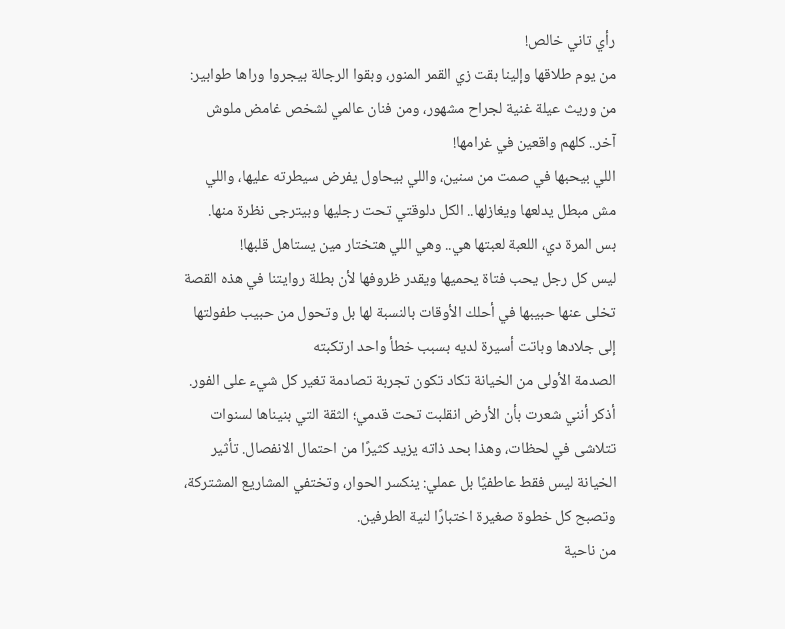رأي تاني خالص!
من يوم طلاقها وإلينا بقت زي القمر المنور، وبقوا الرجالة بيجروا وراها طوابير: من وريث عيلة غنية لجراح مشهور، ومن فنان عالمي لشخص غامض ملوش آخر.. كلهم واقعين في غرامها!
اللي بيحبها في صمت من سنين، واللي بيحاول يفرض سيطرته عليها، واللي مش مبطل يدلعها ويغازلها.. الكل دلوقتي تحت رجليها وبيترجى نظرة منها.
بس المرة دي، اللعبة لعبتها هي.. وهي اللي هتختار مين يستاهل قلبها!
ليس كل رجل يحب فتاة يحميها ويقدر ظروفها لأن بطلة روايتنا في هذه القصة تخلى عنها حبيبها في أحلك الأوقات بالنسبة لها بل وتحول من حبيب طفولتها إلى جلادها وباتت أسيرة لديه بسبب خطأ واحد ارتكبته
الصدمة الأولى من الخيانة تكاد تكون تجربة تصادمة تغير كل شيء على الفور. أذكر أنني شعرت بأن الأرض انقلبت تحت قدمي؛ الثقة التي بنيناها لسنوات تتلاشى في لحظات، وهذا بحد ذاته يزيد كثيرًا من احتمال الانفصال. تأثير الخيانة ليس فقط عاطفيًا بل عملي: ينكسر الحوار، وتختفي المشاريع المشتركة، وتصبح كل خطوة صغيرة اختبارًا لنية الطرفين.
من ناحية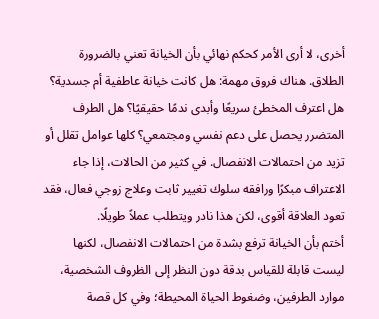أخرى، لا أرى الأمر كحكم نهائي بأن الخيانة تعني بالضرورة الطلاق. هناك فروق مهمة: هل كانت خيانة عاطفية أم جسدية؟ هل اعترف المخطئ سريعًا وأبدى ندمًا حقيقيًا؟ هل الطرف المتضرر يحصل على دعم نفسي ومجتمعي؟ كلها عوامل تقلل أو تزيد من احتمالات الانفصال. في كثير من الحالات، إذا جاء الاعتراف مبكرًا ورافقه سلوك تغيير ثابت وعلاج زوجي فعال، فقد تعود العلاقة أقوى، لكن هذا نادر ويتطلب عملاً طويلًا.
أختم بأن الخيانة ترفع بشدة من احتمالات الانفصال، لكنها ليست قابلة للقياس بدقة دون النظر إلى الظروف الشخصية، موارد الطرفين، وضغوط الحياة المحيطة؛ وفي كل قصة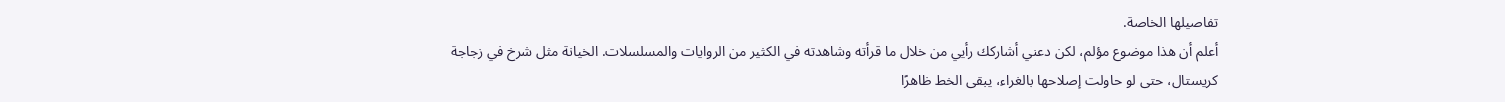تفاصيلها الخاصة.
أعلم أن هذا موضوع مؤلم، لكن دعني أشاركك رأيي من خلال ما قرأته وشاهدته في الكثير من الروايات والمسلسلات. الخيانة مثل شرخ في زجاجة كريستال، حتى لو حاولت إصلاحها بالغراء، يبقى الخط ظاهرًا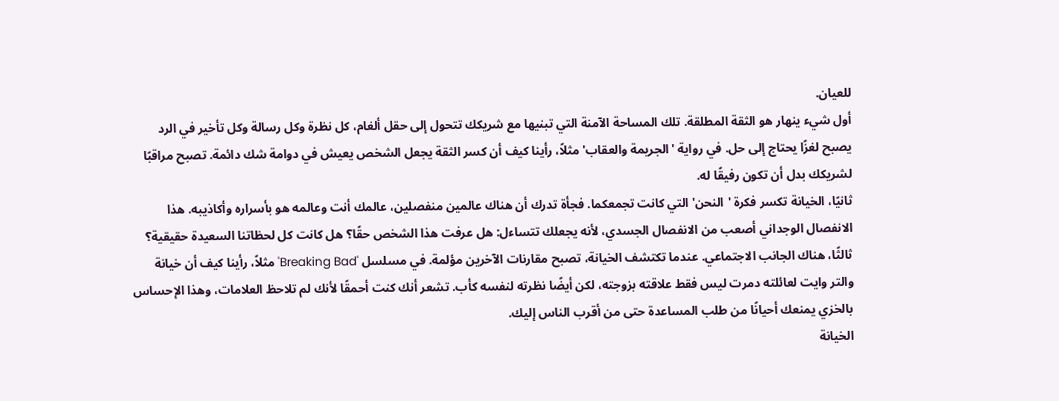للعيان.
أول شيء ينهار هو الثقة المطلقة. تلك المساحة الآمنة التي تبنيها مع شريكك تتحول إلى حقل ألغام، كل نظرة وكل رسالة وكل تأخير في الرد يصبح لغزًا يحتاج إلى حل. في رواية 'الجريمة والعقاب' مثلاً، رأينا كيف أن كسر الثقة يجعل الشخص يعيش في دوامة شك دائمة. تصبح مراقبًا لشريكك بدل أن تكون رفيقًا له.
ثانيًا، الخيانة تكسر فكرة 'النحن' التي كانت تجمعكما. فجأة تدرك أن هناك عالمين منفصلين، عالمك أنت وعالمه هو بأسراره وأكاذيبه. هذا الانفصال الوجداني أصعب من الانفصال الجسدي، لأنه يجعلك تتساءل: هل عرفت هذا الشخص حقًا؟ هل كانت كل لحظاتنا السعيدة حقيقية؟
ثالثًا، هناك الجانب الاجتماعي. عندما تكتشف الخيانة، تصبح مقارنات الآخرين مؤلمة. في مسلسل 'Breaking Bad' مثلاً، رأينا كيف أن خيانة والتر وايت لعائلته دمرت ليس فقط علاقته بزوجته، لكن أيضًا نظرته لنفسه كأب. تشعر أنك كنت أحمقًا لأنك لم تلاحظ العلامات، وهذا الإحساس بالخزي يمنعك أحيانًا من طلب المساعدة حتى من أقرب الناس إليك.
الخيانة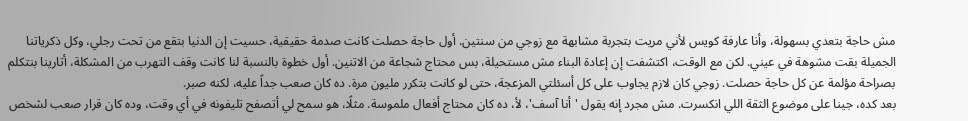مش حاجة بتعدي بسهولة، وأنا عارفة كويس لأني مريت بتجربة مشابهة مع زوجي من سنتين. أول حاجة حصلت كانت صدمة حقيقية، حسيت إن الدنيا بتقع من تحت رجلي، وكل ذكرياتنا الجميلة بقت مشوهة في عيني. لكن مع الوقت، اكتشفت إن إعادة البناء مش مستحيلة، بس محتاج شجاعة من الاتنين. أول خطوة بالنسبة لنا كانت وقف التهرب من المشكلة، أتارينا بنتكلم بصراحة مؤلمة عن كل حاجة حصلت. زوجي كان لازم يجاوب على كل أسئلتي المزعجة، حتى لو كانت بتكرر مليون مرة. ده كان صعب جداً عليه، لكنه صبر.
بعد كده، جينا على موضوع الثقة اللي انكسرت. مش مجرد إنه يقول 'أنا آسف'، لأ، ده كان محتاج أفعال ملموسة. مثلًا، هو سمح لي أتصفح تليفونه في أي وقت، وده كان قرار صعب لشخص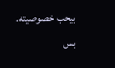بيحب خصوصيته. بس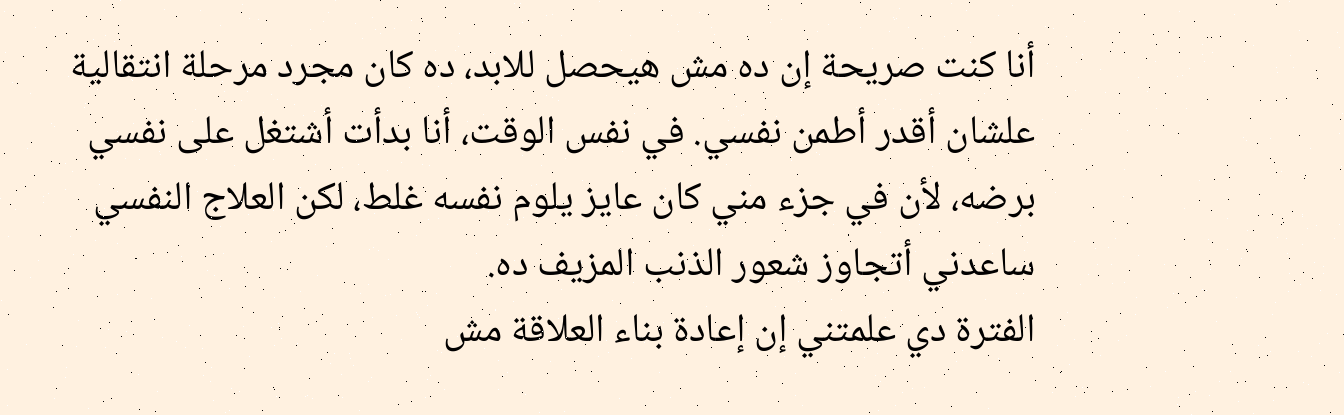أنا كنت صريحة إن ده مش هيحصل للابد، ده كان مجرد مرحلة انتقالية علشان أقدر أطمن نفسي. في نفس الوقت، أنا بدأت أشتغل على نفسي برضه، لأن في جزء مني كان عايز يلوم نفسه غلط، لكن العلاج النفسي ساعدني أتجاوز شعور الذنب المزيف ده.
الفترة دي علمتني إن إعادة بناء العلاقة مش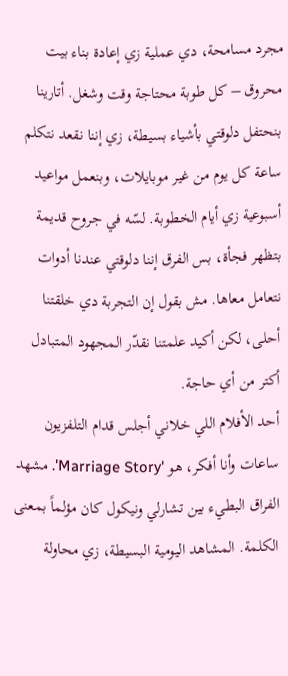مجرد مسامحة، دي عملية زي إعادة بناء بيت محروق – كل طوبة محتاجة وقت وشغل. أتارينا بنحتفل دلوقتي بأشياء بسيطة، زي إننا نقعد نتكلم ساعة كل يوم من غير موبايلات، وبنعمل مواعيد أسبوعية زي أيام الخطوبة. لسّه في جروح قديمة بتظهر فجأة، بس الفرق إننا دلوقتي عندنا أدوات نتعامل معاها. مش بقول إن التجربة دي خلقتنا أحلى، لكن أكيد علمتنا نقدّر المجهود المتبادل أكتر من أي حاجة.
أحد الأفلام اللي خلاني أجلس قدام التلفزيون ساعات وأنا أفكر، هو 'Marriage Story'. مشهد الفراق البطيء بين تشارلي ونيكول كان مؤلماً بمعنى الكلمة. المشاهد اليومية البسيطة، زي محاولة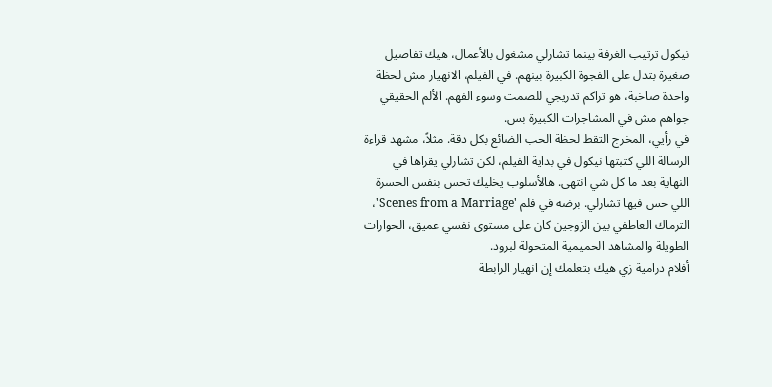نيكول ترتيب الغرفة بينما تشارلي مشغول بالأعمال، هيك تفاصيل صغيرة بتدل على الفجوة الكبيرة بينهم. في الفيلم، الانهيار مش لحظة واحدة صاخبة، هو تراكم تدريجي للصمت وسوء الفهم. الألم الحقيقي جواهم مش في المشاجرات الكبيرة بس.
في رأيي، المخرج التقط لحظة الحب الضائع بكل دقة. مثلاً، مشهد قراءة الرسالة اللي كتبتها نيكول في بداية الفيلم، لكن تشارلي يقراها في النهاية بعد ما كل شي انتهى. هالأسلوب يخليك تحس بنفس الحسرة اللي حس فيها تشارلي. برضه في فلم 'Scenes from a Marriage'، الترماك العاطفي بين الزوجين كان على مستوى نفسي عميق، الحوارات الطويلة والمشاهد الحميمية المتحولة لبرود.
أفلام درامية زي هيك بتعلمك إن انهيار الرابطة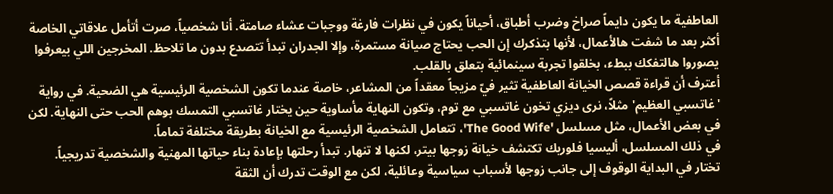العاطفية ما يكون دايماً صراخ وضرب أطباق، أحياناً يكون في نظرات فارغة ووجبات عشاء صامتة. أنا شخصياً، صرت أتأمل علاقاتي الخاصة أكثر بعد ما شفت هالأعمال، لأنها بتذكرك إن الحب يحتاج صيانة مستمرة، وإلا الجدران تبدأ تتصدع بدون ما تلاحظ. المخرجين اللي بيعرفوا يصوروا هالتفكك ببطء، بخلقوا تجربة سينمائية بتعلق بالقلب.
أعترف أن قراءة قصص الخيانة العاطفية تثير فيّ مزيجاً معقداً من المشاعر، خاصة عندما تكون الشخصية الرئيسية هي الضحية. في رواية 'غاتسبي العظيم' مثلاً، نرى ديزي تخون غاتسبي مع توم، وتكون النهاية مأساوية حين يختار غاتسبي التمسك بوهم الحب حتى النهاية. لكن في بعض الأعمال، مثل مسلسل 'The Good Wife'، تتعامل الشخصية الرئيسية مع الخيانة بطريقة مختلفة تماماً.
في ذلك المسلسل، أليسيا فلوريك تكتشف خيانة زوجها بيتر، لكنها لا تنهار. تبدأ رحلتها بإعادة بناء حياتها المهنية والشخصية تدريجياً. تختار في البداية الوقوف إلى جانب زوجها لأسباب سياسية وعائلية، لكن مع الوقت تدرك أن الثقة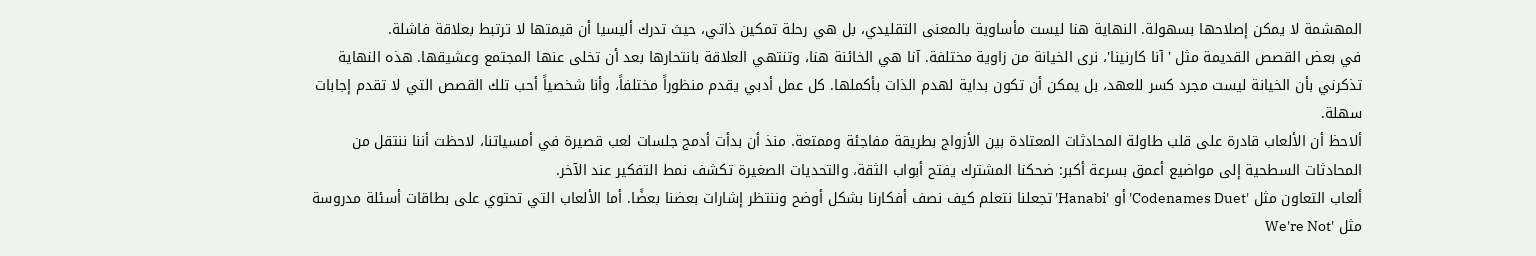المهشمة لا يمكن إصلاحها بسهولة. النهاية هنا ليست مأساوية بالمعنى التقليدي، بل هي رحلة تمكين ذاتي، حيث تدرك أليسيا أن قيمتها لا ترتبط بعلاقة فاشلة.
في بعض القصص القديمة مثل 'آنا كارنينا'، نرى الخيانة من زاوية مختلفة. آنا هي الخائنة هنا، وتنتهي العلاقة بانتحارها بعد أن تخلى عنها المجتمع وعشيقها. هذه النهاية تذكرني بأن الخيانة ليست مجرد كسر للعهد، بل يمكن أن تكون بداية لهدم الذات بأكملها. كل عمل أدبي يقدم منظوراً مختلفاً، وأنا شخصياً أحب تلك القصص التي لا تقدم إجابات سهلة.
ألاحظ أن الألعاب قادرة على قلب طاولة المحادثات المعتادة بين الأزواج بطريقة مفاجئة وممتعة. منذ أن بدأت أدمج جلسات لعب قصيرة في أمسياتنا، لاحظت أننا ننتقل من المحادثات السطحية إلى مواضيع أعمق بسرعة أكبر: ضحكنا المشترك يفتح أبواب الثقة، والتحديات الصغيرة تكشف نمط التفكير عند الآخر.
ألعاب التعاون مثل 'Codenames Duet' أو 'Hanabi' تجعلنا نتعلم كيف نصف أفكارنا بشكل أوضح وننتظر إشارات بعضنا بعضًا. أما الألعاب التي تحتوي على بطاقات أسئلة مدروسة مثل 'We're Not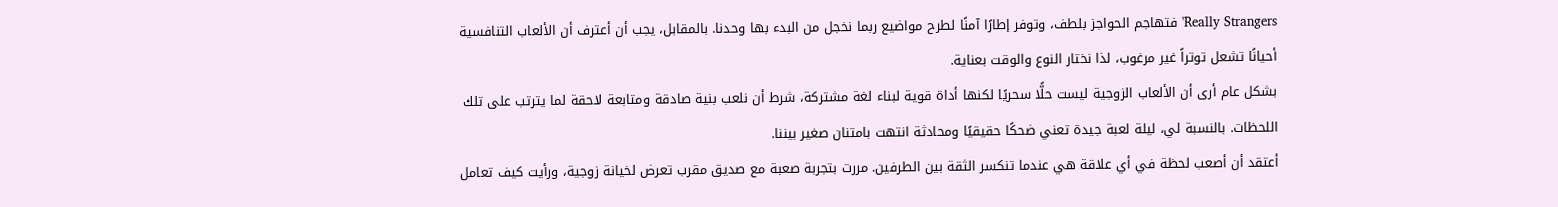Really Strangers' فتهاجم الحواجز بلطف، وتوفر إطارًا آمنًا لطرح مواضيع ربما نخجل من البدء بها وحدنا. بالمقابل، يجب أن أعترف أن الألعاب التنافسية أحيانًا تشعل توتراً غير مرغوب، لذا نختار النوع والوقت بعناية.
بشكل عام أرى أن الألعاب الزوجية ليست حلًّا سحريًا لكنها أداة قوية لبناء لغة مشتركة، شرط أن نلعب بنية صادقة ومتابعة لاحقة لما يترتب على تلك اللحظات. بالنسبة لي، ليلة لعبة جيدة تعني ضحكًا حقيقيًا ومحادثة انتهت بامتنان صغير بيننا.
أعتقد أن أصعب لحظة في أي علاقة هي عندما تنكسر الثقة بين الطرفين. مررت بتجربة صعبة مع صديق مقرب تعرض لخيانة زوجية، ورأيت كيف تعامل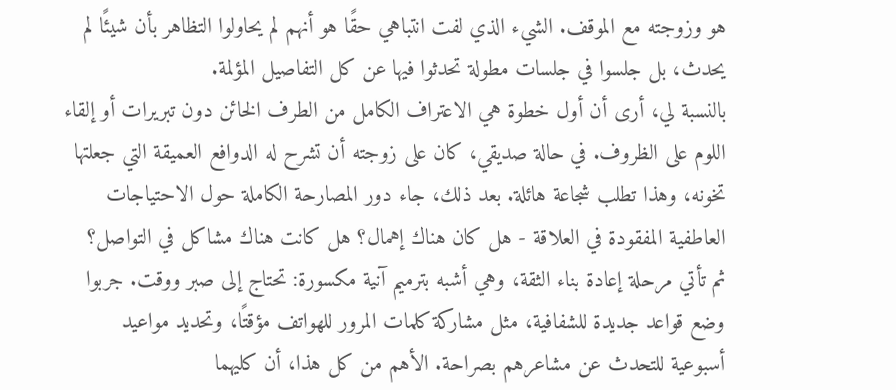هو وزوجته مع الموقف. الشيء الذي لفت انتباهي حقًا هو أنهم لم يحاولوا التظاهر بأن شيئًا لم يحدث، بل جلسوا في جلسات مطولة تحدثوا فيها عن كل التفاصيل المؤلمة.
بالنسبة لي، أرى أن أول خطوة هي الاعتراف الكامل من الطرف الخائن دون تبريرات أو إلقاء اللوم على الظروف. في حالة صديقي، كان على زوجته أن تشرح له الدوافع العميقة التي جعلتها تخونه، وهذا تطلب شجاعة هائلة. بعد ذلك، جاء دور المصارحة الكاملة حول الاحتياجات العاطفية المفقودة في العلاقة - هل كان هناك إهمال؟ هل كانت هناك مشاكل في التواصل؟
ثم تأتي مرحلة إعادة بناء الثقة، وهي أشبه بترميم آنية مكسورة: تحتاج إلى صبر ووقت. جربوا وضع قواعد جديدة للشفافية، مثل مشاركة كلمات المرور للهواتف مؤقتًا، وتحديد مواعيد أسبوعية للتحدث عن مشاعرهم بصراحة. الأهم من كل هذا، أن كليهما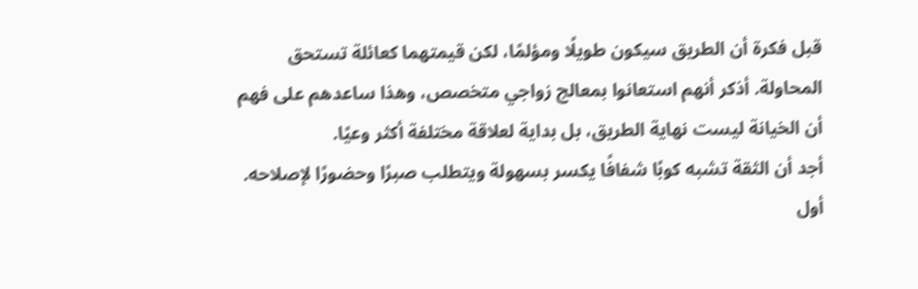قبل فكرة أن الطريق سيكون طويلًا ومؤلمًا، لكن قيمتهما كعائلة تستحق المحاولة. أذكر أنهم استعانوا بمعالج زواجي متخصص، وهذا ساعدهم على فهم أن الخيانة ليست نهاية الطريق، بل بداية لعلاقة مختلفة أكثر وعيًا.
أجد أن الثقة تشبه كوبًا شفافًا يكسر بسهولة ويتطلب صبرًا وحضورًا لإصلاحه.
أول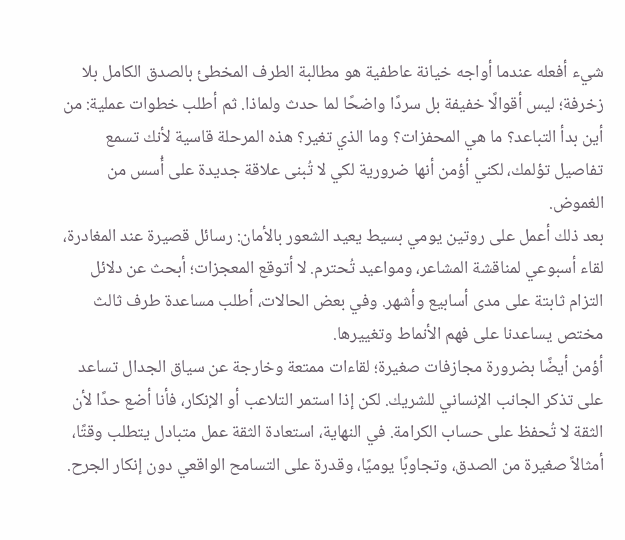شيء أفعله عندما أواجه خيانة عاطفية هو مطالبة الطرف المخطئ بالصدق الكامل بلا زخرفة؛ ليس أقوالًا خفيفة بل سردًا واضحًا لما حدث ولماذا. ثم أطلب خطوات عملية: من أين بدأ التباعد؟ ما هي المحفزات؟ وما الذي تغير؟ هذه المرحلة قاسية لأنك تسمع تفاصيل تؤلمك، لكني أؤمن أنها ضرورية لكي لا تُبنى علاقة جديدة على أُسس من الغموض.
بعد ذلك أعمل على روتين يومي بسيط يعيد الشعور بالأمان: رسائل قصيرة عند المغادرة، لقاء أسبوعي لمناقشة المشاعر، ومواعيد تُحترم. لا أتوقع المعجزات؛ أبحث عن دلائل التزام ثابتة على مدى أسابيع وأشهر. وفي بعض الحالات، أطلب مساعدة طرف ثالث مختص يساعدنا على فهم الأنماط وتغييرها.
أؤمن أيضًا بضرورة مجازفات صغيرة؛ لقاءات ممتعة وخارجة عن سياق الجدال تساعد على تذكر الجانب الإنساني للشريك. لكن إذا استمر التلاعب أو الإنكار، فأنا أضع حدًا لأن الثقة لا تُحفظ على حساب الكرامة. في النهاية، استعادة الثقة عمل متبادل يتطلب وقتًا، أمثالاً صغيرة من الصدق، وتجاوبًا يوميًا، وقدرة على التسامح الواقعي دون إنكار الجرح.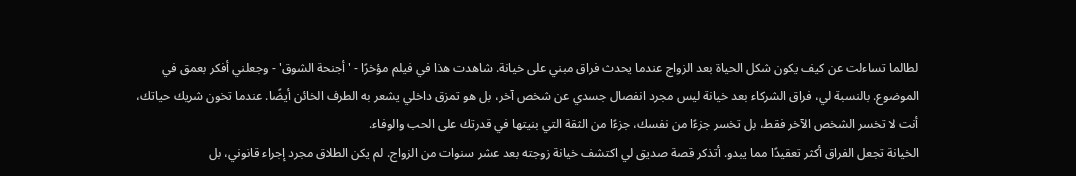لطالما تساءلت عن كيف يكون شكل الحياة بعد الزواج عندما يحدث فراق مبني على خيانة. شاهدت هذا في فيلم مؤخرًا - 'أجنحة الشوق' - وجعلني أفكر بعمق في الموضوع. بالنسبة لي، فراق الشركاء بعد خيانة ليس مجرد انفصال جسدي عن شخص آخر، بل هو تمزق داخلي يشعر به الطرف الخائن أيضًا. عندما تخون شريك حياتك، أنت لا تخسر الشخص الآخر فقط، بل تخسر جزءًا من نفسك، جزءًا من الثقة التي بنيتها في قدرتك على الحب والوفاء.
الخيانة تجعل الفراق أكثر تعقيدًا مما يبدو. أتذكر قصة صديق لي اكتشف خيانة زوجته بعد عشر سنوات من الزواج. لم يكن الطلاق مجرد إجراء قانوني، بل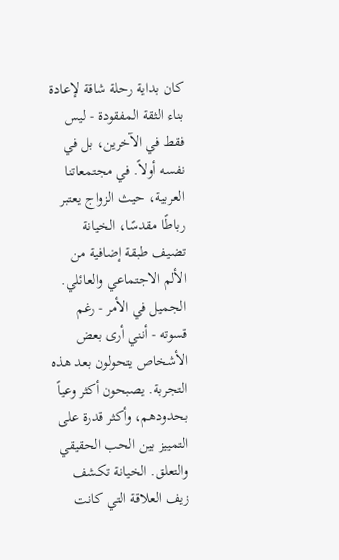كان بداية رحلة شاقة لإعادة بناء الثقة المفقودة - ليس فقط في الآخرين، بل في نفسه أولاً. في مجتمعاتنا العربية، حيث الزواج يعتبر رباطًا مقدسًا، الخيانة تضيف طبقة إضافية من الألم الاجتماعي والعائلي.
الجميل في الأمر - رغم قسوته - أنني أرى بعض الأشخاص يتحولون بعد هذه التجربة. يصبحون أكثر وعياً بحدودهم، وأكثر قدرة على التمييز بين الحب الحقيقي والتعلق. الخيانة تكشف زيف العلاقة التي كانت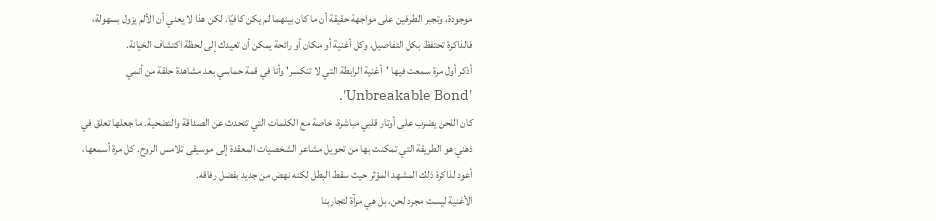موجودة، وتجبر الطرفين على مواجهة حقيقة أن ما كان بينهما لم يكن كافيًا. لكن هذا لا يعني أن الألم يزول بسهولة، فالذاكرة تحتفظ بكل التفاصيل، وكل أغنية أو مكان أو رائحة يمكن أن تعيدك إلى لحظة اكتشاف الخيانة.
أذكر أول مرة سمعت فيها 'أغنية الرابطة التي لا تنكسر' وأنا في قمة حماسي بعد مشاهدة حلقة من أنمي 'Unbreakable Bond'.
كان اللحن يضرب على أوتار قلبي مباشرة، خاصة مع الكلمات التي تتحدث عن الصداقة والتضحية. ما جعلها تعلق في ذهني هو الطريقة التي تمكنت بها من تحويل مشاعر الشخصيات المعقدة إلى موسيقى تلامس الروح. كل مرة أسمعها، أعود لذاكرة ذلك المشهد المؤثر حيث سقط البطل لكنه نهض من جديد بفضل رفاقه.
الأغنية ليست مجرد لحن، بل هي مرآة لتجاربنا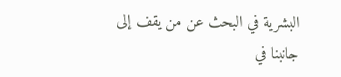البشرية في البحث عن من يقف إلى جانبنا في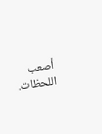أصعب اللحظات.